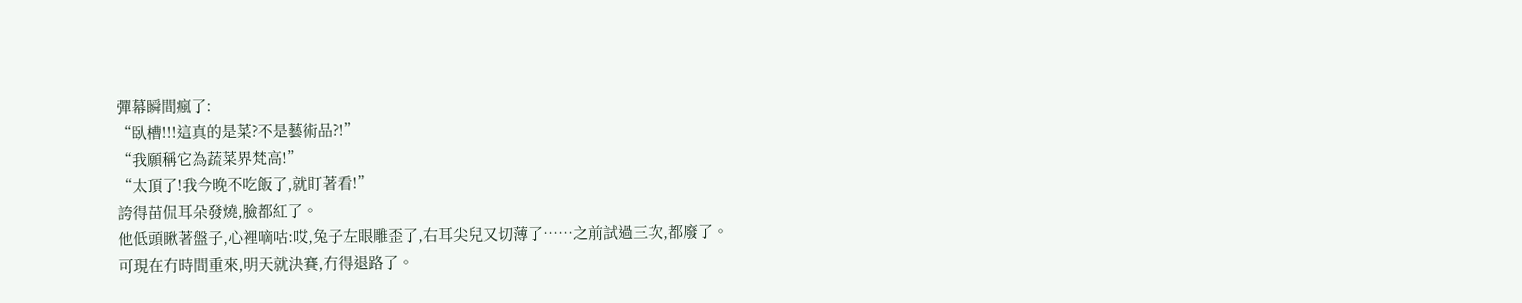彈幕瞬間瘋了:
“臥槽!!!這真的是菜?不是藝術品?!”
“我願稱它為蔬菜界梵高!”
“太頂了!我今晚不吃飯了,就盯著看!”
誇得苗侃耳朵發燒,臉都紅了。
他低頭瞅著盤子,心裡嘀咕:哎,兔子左眼雕歪了,右耳尖兒又切薄了……之前試過三次,都廢了。
可現在冇時間重來,明天就決賽,冇得退路了。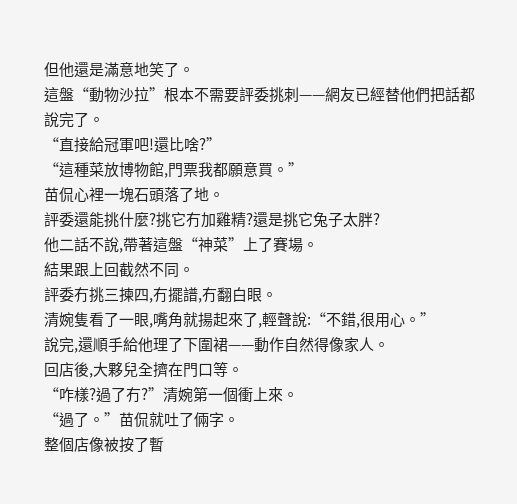但他還是滿意地笑了。
這盤“動物沙拉”根本不需要評委挑刺——網友已經替他們把話都說完了。
“直接給冠軍吧!還比啥?”
“這種菜放博物館,門票我都願意買。”
苗侃心裡一塊石頭落了地。
評委還能挑什麼?挑它冇加雞精?還是挑它兔子太胖?
他二話不說,帶著這盤“神菜”上了賽場。
結果跟上回截然不同。
評委冇挑三揀四,冇擺譜,冇翻白眼。
清婉隻看了一眼,嘴角就揚起來了,輕聲說:“不錯,很用心。”
說完,還順手給他理了下圍裙——動作自然得像家人。
回店後,大夥兒全擠在門口等。
“咋樣?過了冇?”清婉第一個衝上來。
“過了。”苗侃就吐了倆字。
整個店像被按了暫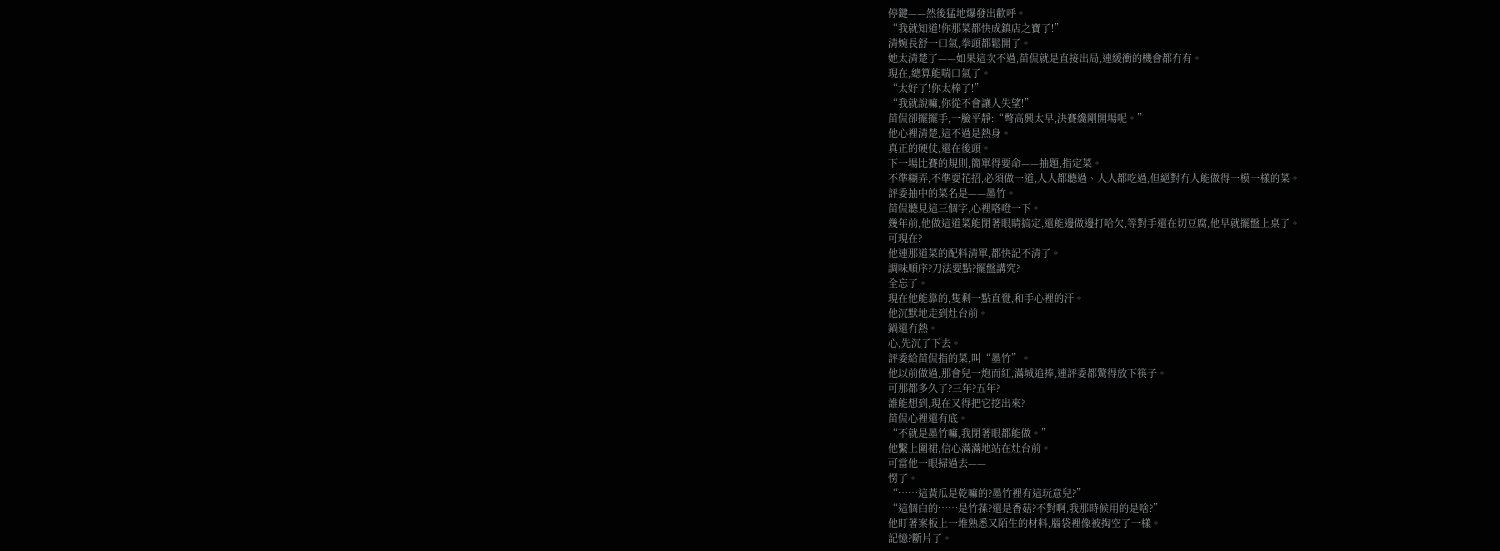停鍵——然後猛地爆發出歡呼。
“我就知道!你那菜都快成鎮店之寶了!”
清婉長舒一口氣,拳頭都鬆開了。
她太清楚了——如果這次不過,苗侃就是直接出局,連緩衝的機會都冇有。
現在,總算能喘口氣了。
“太好了!你太棒了!”
“我就說嘛,你從不會讓人失望!”
苗侃卻擺擺手,一臉平靜:“彆高興太早,決賽纔剛開場呢。”
他心裡清楚,這不過是熱身。
真正的硬仗,還在後頭。
下一場比賽的規則,簡單得要命——抽題,指定菜。
不準糊弄,不準耍花招,必須做一道,人人都聽過、人人都吃過,但絕對冇人能做得一模一樣的菜。
評委抽中的菜名是——墨竹。
苗侃聽見這三個字,心裡咯噔一下。
幾年前,他做這道菜能閉著眼睛搞定,還能邊做邊打哈欠,等對手還在切豆腐,他早就擺盤上桌了。
可現在?
他連那道菜的配料清單,都快記不清了。
調味順序?刀法要點?擺盤講究?
全忘了。
現在他能靠的,隻剩一點直覺,和手心裡的汗。
他沉默地走到灶台前。
鍋還冇熱。
心,先沉了下去。
評委給苗侃指的菜,叫“墨竹”。
他以前做過,那會兒一炮而紅,滿城追捧,連評委都驚得放下筷子。
可那都多久了?三年?五年?
誰能想到,現在又得把它挖出來?
苗侃心裡還有底。
“不就是墨竹嘛,我閉著眼都能做。”
他繫上圍裙,信心滿滿地站在灶台前。
可當他一眼掃過去——
愣了。
“……這黃瓜是乾嘛的?墨竹裡有這玩意兒?”
“這個白的……是竹蓀?還是香菇?不對啊,我那時候用的是啥?”
他盯著案板上一堆熟悉又陌生的材料,腦袋裡像被掏空了一樣。
記憶?斷片了。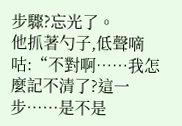步驟?忘光了。
他抓著勺子,低聲嘀咕:“不對啊……我怎麼記不清了?這一步……是不是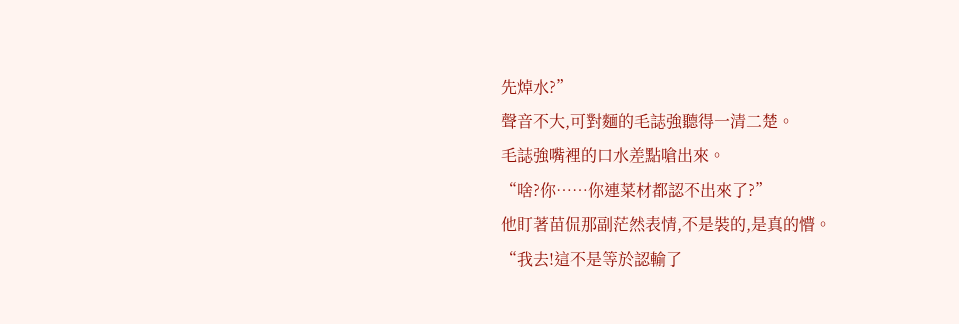先焯水?”
聲音不大,可對麵的毛誌強聽得一清二楚。
毛誌強嘴裡的口水差點嗆出來。
“啥?你……你連菜材都認不出來了?”
他盯著苗侃那副茫然表情,不是裝的,是真的懵。
“我去!這不是等於認輸了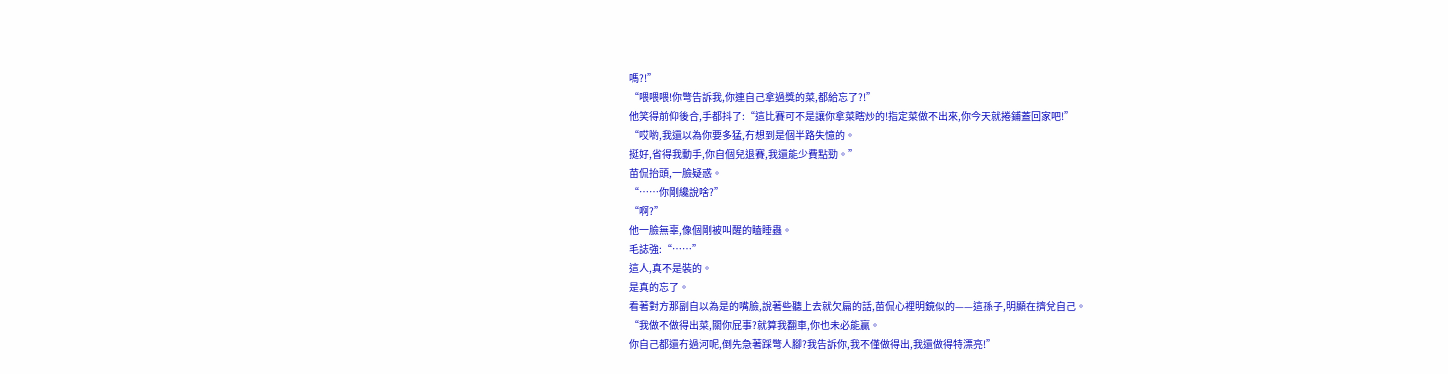嗎?!”
“喂喂喂!你彆告訴我,你連自己拿過獎的菜,都給忘了?!”
他笑得前仰後合,手都抖了:“這比賽可不是讓你拿菜瞎炒的!指定菜做不出來,你今天就捲鋪蓋回家吧!”
“哎喲,我還以為你要多猛,冇想到是個半路失憶的。
挺好,省得我動手,你自個兒退賽,我還能少費點勁。”
苗侃抬頭,一臉疑惑。
“……你剛纔說啥?”
“啊?”
他一臉無辜,像個剛被叫醒的瞌睡蟲。
毛誌強:“……”
這人,真不是裝的。
是真的忘了。
看著對方那副自以為是的嘴臉,說著些聽上去就欠扁的話,苗侃心裡明鏡似的——這孫子,明顯在擠兌自己。
“我做不做得出菜,關你屁事?就算我翻車,你也未必能贏。
你自己都還冇過河呢,倒先急著踩彆人腳?我告訴你,我不僅做得出,我還做得特漂亮!”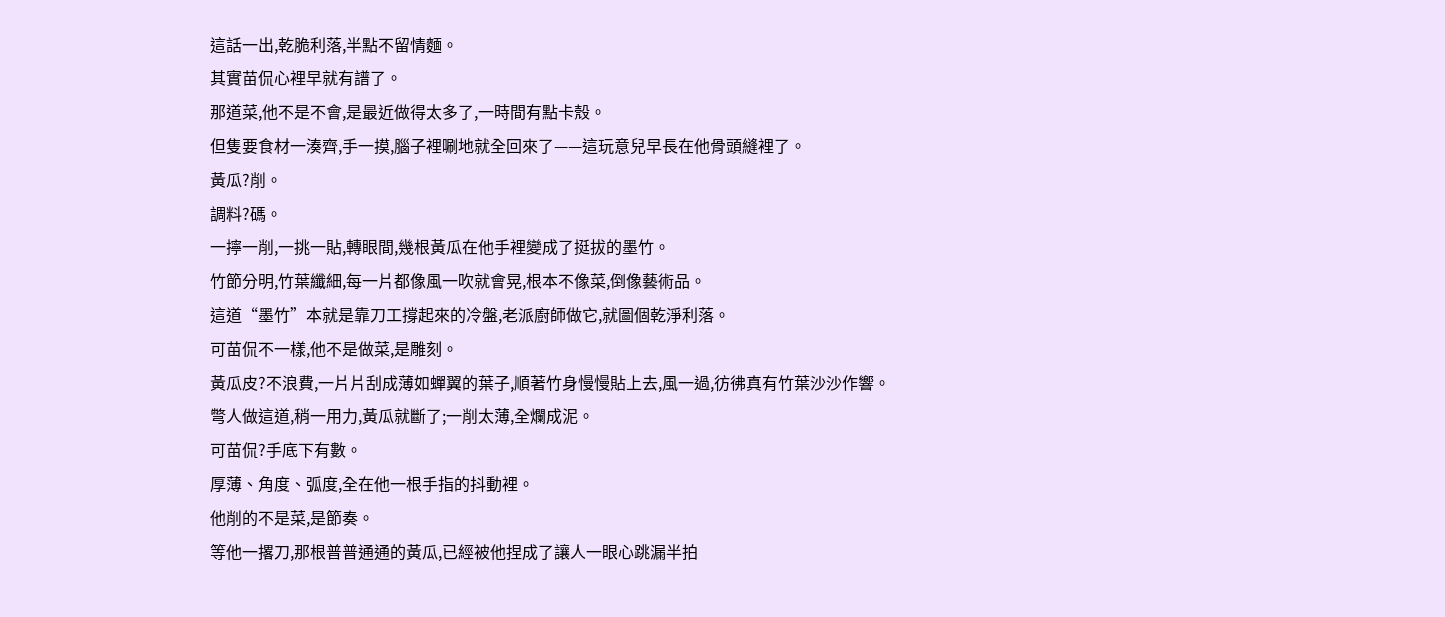這話一出,乾脆利落,半點不留情麵。
其實苗侃心裡早就有譜了。
那道菜,他不是不會,是最近做得太多了,一時間有點卡殼。
但隻要食材一湊齊,手一摸,腦子裡唰地就全回來了——這玩意兒早長在他骨頭縫裡了。
黃瓜?削。
調料?碼。
一擰一削,一挑一貼,轉眼間,幾根黃瓜在他手裡變成了挺拔的墨竹。
竹節分明,竹葉纖細,每一片都像風一吹就會晃,根本不像菜,倒像藝術品。
這道“墨竹”本就是靠刀工撐起來的冷盤,老派廚師做它,就圖個乾淨利落。
可苗侃不一樣,他不是做菜,是雕刻。
黃瓜皮?不浪費,一片片刮成薄如蟬翼的葉子,順著竹身慢慢貼上去,風一過,彷彿真有竹葉沙沙作響。
彆人做這道,稍一用力,黃瓜就斷了;一削太薄,全爛成泥。
可苗侃?手底下有數。
厚薄、角度、弧度,全在他一根手指的抖動裡。
他削的不是菜,是節奏。
等他一撂刀,那根普普通通的黃瓜,已經被他捏成了讓人一眼心跳漏半拍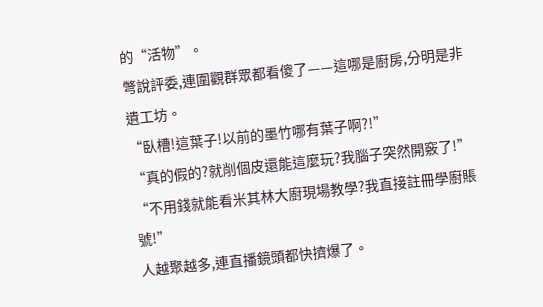的“活物”。
彆說評委,連圍觀群眾都看傻了——這哪是廚房,分明是非遺工坊。
“臥槽!這葉子!以前的墨竹哪有葉子啊?!”
“真的假的?就削個皮還能這麼玩?我腦子突然開竅了!”
“不用錢就能看米其林大廚現場教學?我直接註冊學廚賬號!”
人越聚越多,連直播鏡頭都快擠爆了。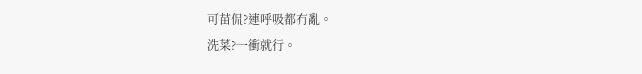可苗侃?連呼吸都冇亂。
洗菜?一衝就行。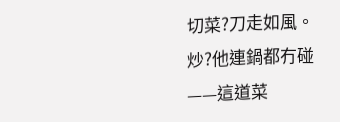切菜?刀走如風。
炒?他連鍋都冇碰——這道菜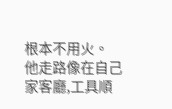根本不用火。
他走路像在自己家客廳,工具順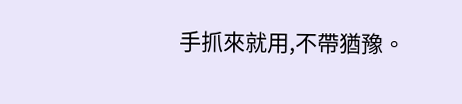手抓來就用,不帶猶豫。